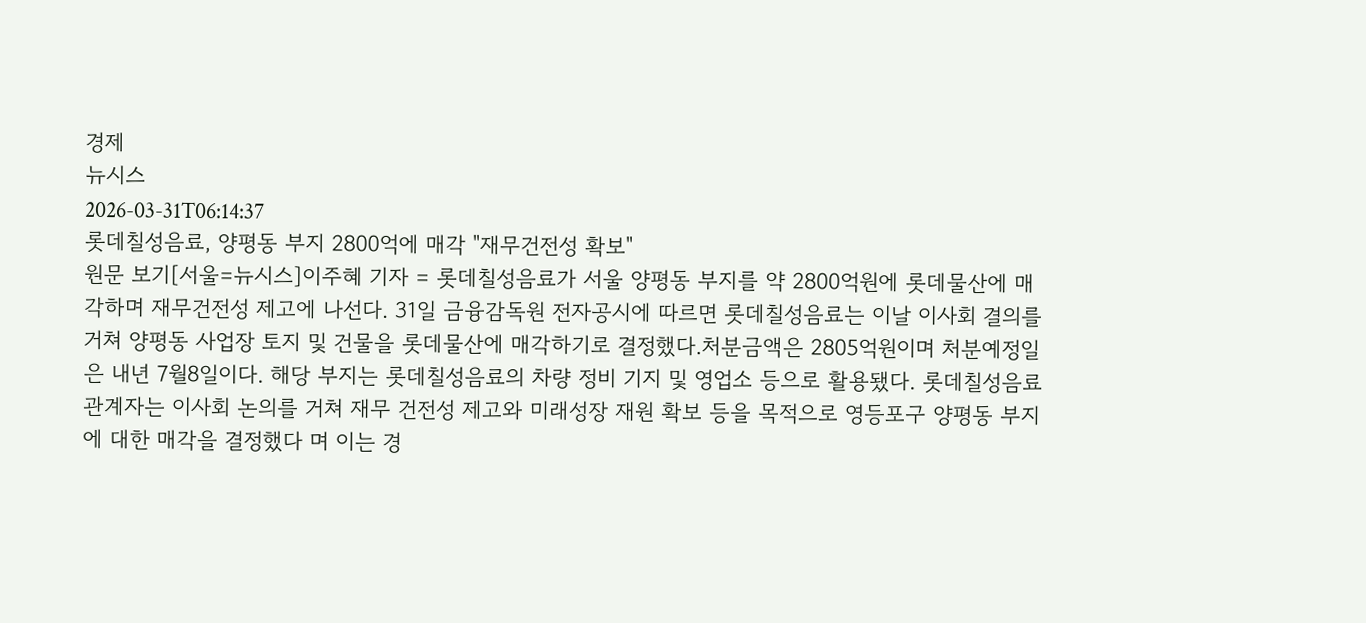경제
뉴시스
2026-03-31T06:14:37
롯데칠성음료, 양평동 부지 2800억에 매각 "재무건전성 확보"
원문 보기[서울=뉴시스]이주혜 기자 = 롯데칠성음료가 서울 양평동 부지를 약 2800억원에 롯데물산에 매각하며 재무건전성 제고에 나선다. 31일 금융감독원 전자공시에 따르면 롯데칠성음료는 이날 이사회 결의를 거쳐 양평동 사업장 토지 및 건물을 롯데물산에 매각하기로 결정했다.처분금액은 2805억원이며 처분예정일은 내년 7월8일이다. 해당 부지는 롯데칠성음료의 차량 정비 기지 및 영업소 등으로 활용됐다. 롯데칠성음료 관계자는 이사회 논의를 거쳐 재무 건전성 제고와 미래성장 재원 확보 등을 목적으로 영등포구 양평동 부지에 대한 매각을 결정했다 며 이는 경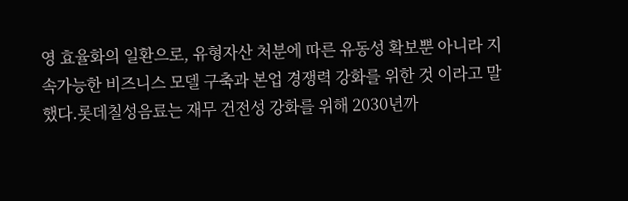영 효율화의 일환으로, 유형자산 처분에 따른 유동성 확보뿐 아니라 지속가능한 비즈니스 모델 구축과 본업 경쟁력 강화를 위한 것 이라고 말했다.롯데칠성음료는 재무 건전성 강화를 위해 2030년까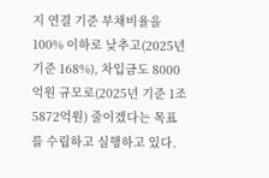지 연결 기준 부채비율을 100% 이하로 낮추고(2025년 기준 168%), 차입금도 8000억원 규모로(2025년 기준 1조5872억원) 줄이겠다는 목표를 수립하고 실행하고 있다.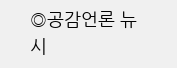◎공감언론 뉴시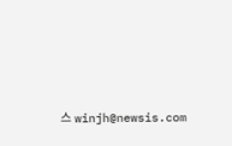스 winjh@newsis.com